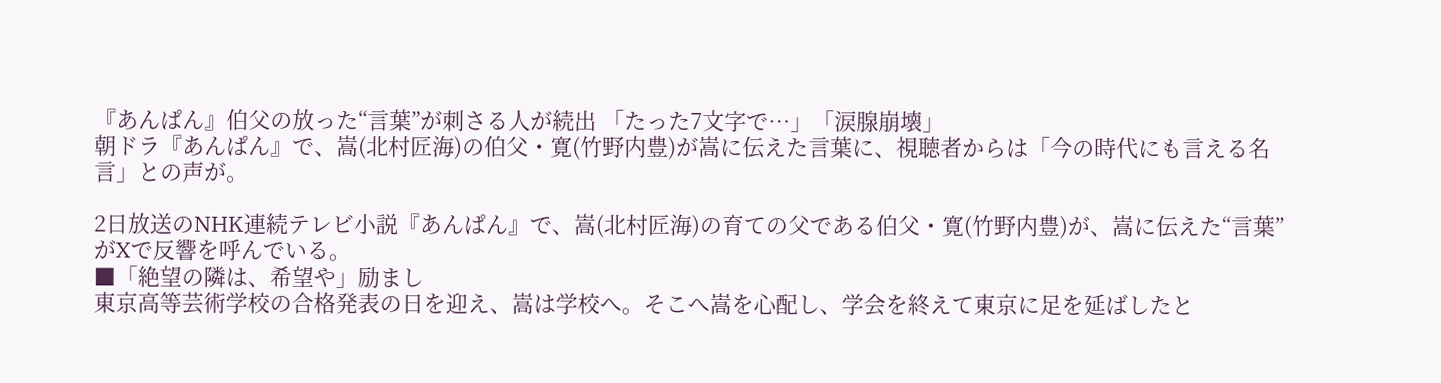『あんぱん』伯父の放った“言葉”が刺さる人が続出 「たった7文字で…」「涙腺崩壊」
朝ドラ『あんぱん』で、嵩(北村匠海)の伯父・寛(竹野内豊)が嵩に伝えた言葉に、視聴者からは「今の時代にも言える名言」との声が。

2日放送のNHK連続テレビ小説『あんぱん』で、嵩(北村匠海)の育ての父である伯父・寛(竹野内豊)が、嵩に伝えた“言葉”がXで反響を呼んでいる。
■「絶望の隣は、希望や」励まし
東京高等芸術学校の合格発表の日を迎え、嵩は学校へ。そこへ嵩を心配し、学会を終えて東京に足を延ばしたと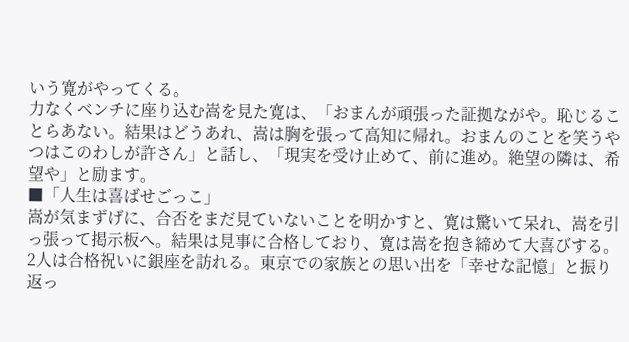いう寛がやってくる。
力なくベンチに座り込む嵩を見た寛は、「おまんが頑張った証拠ながや。恥じることらあない。結果はどうあれ、嵩は胸を張って高知に帰れ。おまんのことを笑うやつはこのわしが許さん」と話し、「現実を受け止めて、前に進め。絶望の隣は、希望や」と励ます。
■「人生は喜ばせごっこ」
嵩が気まずげに、合否をまだ見ていないことを明かすと、寛は驚いて呆れ、嵩を引っ張って掲示板へ。結果は見事に合格しており、寛は嵩を抱き締めて大喜びする。
2人は合格祝いに銀座を訪れる。東京での家族との思い出を「幸せな記憶」と振り返っ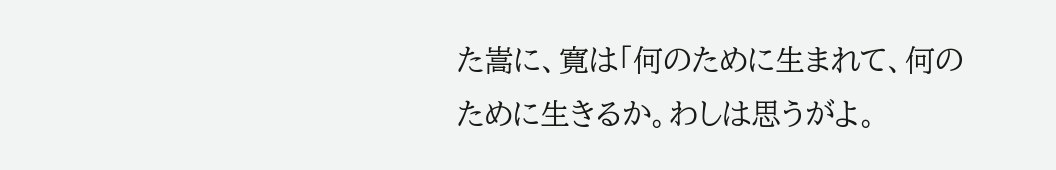た嵩に、寛は「何のために生まれて、何のために生きるか。わしは思うがよ。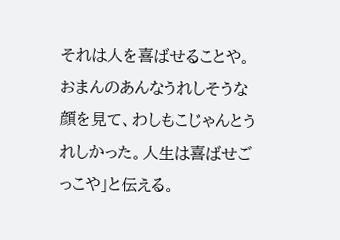それは人を喜ばせることや。おまんのあんなうれしそうな顔を見て、わしもこじゃんとうれしかった。人生は喜ばせごっこや」と伝える。